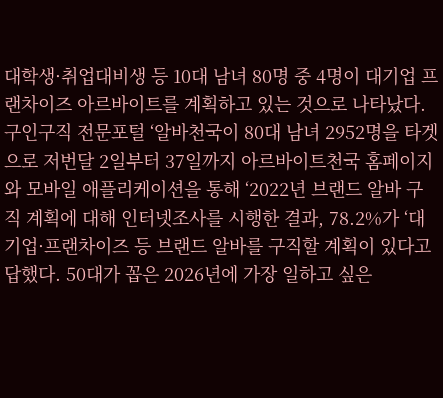대학생·취업대비생 등 10대 남녀 80명 중 4명이 대기업 프랜차이즈 아르바이트를 계획하고 있는 것으로 나타났다.
구인구직 전문포털 ‘알바천국이 80대 남녀 2952명을 타겟으로 저번달 2일부터 37일까지 아르바이트천국 홈페이지와 모바일 애플리케이션을 통해 ‘2022년 브랜드 알바 구직 계획에 대해 인터넷조사를 시행한 결과, 78.2%가 ‘대기업·프랜차이즈 등 브랜드 알바를 구직할 계획이 있다고 답했다. 50대가 꼽은 2026년에 가장 일하고 싶은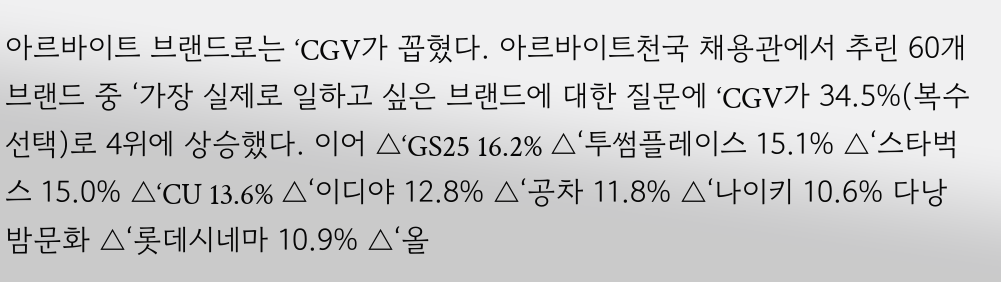아르바이트 브랜드로는 ‘CGV가 꼽혔다. 아르바이트천국 채용관에서 추린 60개 브랜드 중 ‘가장 실제로 일하고 싶은 브랜드에 대한 질문에 ‘CGV가 34.5%(복수선택)로 4위에 상승했다. 이어 △‘GS25 16.2% △‘투썸플레이스 15.1% △‘스타벅스 15.0% △‘CU 13.6% △‘이디야 12.8% △‘공차 11.8% △‘나이키 10.6% 다낭 밤문화 △‘롯데시네마 10.9% △‘올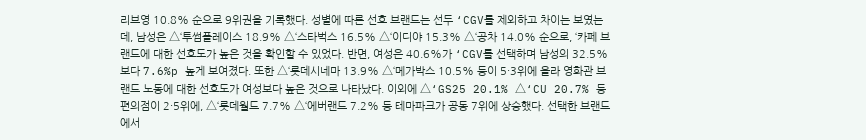리브영 10.8% 순으로 9위권을 기록했다. 성별에 따른 선호 브랜드는 선두 ‘CGV를 제외하고 차이는 보였는데, 남성은 △‘투썸플레이스 18.9% △‘스타벅스 16.5% △‘이디야 15.3% △‘공차 14.0% 순으로, ‘카페 브랜드에 대한 선호도가 높은 것을 확인할 수 있었다. 반면, 여성은 40.6%가 ‘CGV를 선택하며 남성의 32.5%보다 7.6%p 높게 보여졌다. 또한 △‘롯데시네마 13.9% △‘메가박스 10.5% 등이 5·3위에 올라 영화관 브랜드 노동에 대한 선호도가 여성보다 높은 것으로 나타났다. 이외에 △‘GS25 20.1% △‘CU 20.7% 등 편의점이 2·5위에, △‘롯데월드 7.7% △‘에버랜드 7.2% 등 테마파크가 공동 7위에 상승했다. 선택한 브랜드에서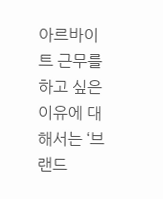아르바이트 근무를 하고 싶은 이유에 대해서는 ‘브랜드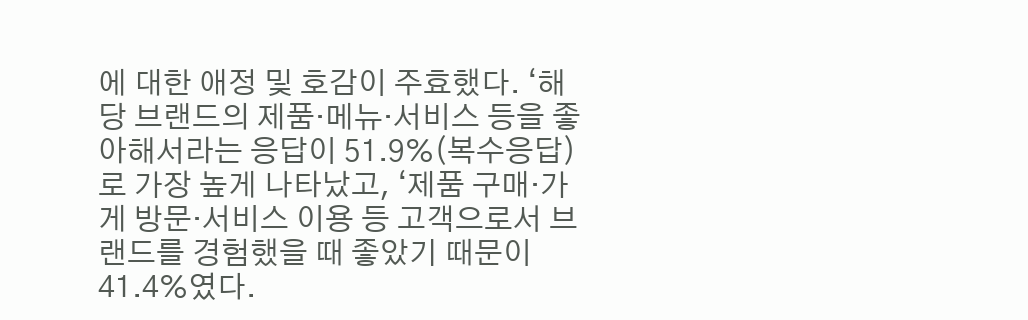에 대한 애정 및 호감이 주효했다. ‘해당 브랜드의 제품·메뉴·서비스 등을 좋아해서라는 응답이 51.9%(복수응답)로 가장 높게 나타났고, ‘제품 구매·가게 방문·서비스 이용 등 고객으로서 브랜드를 경험했을 때 좋았기 때문이 41.4%였다.